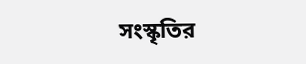সংস্কৃতির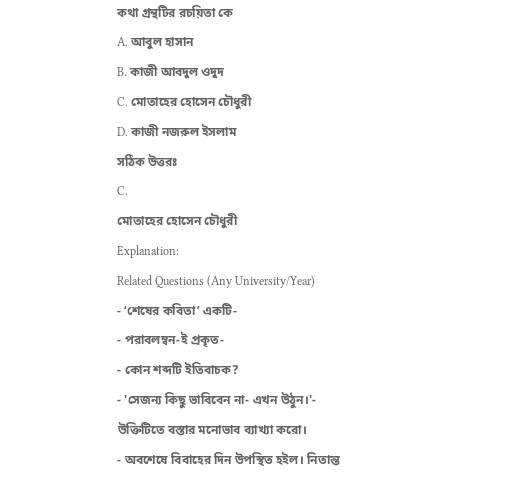কথা গ্রন্থটির রচয়িতা কে
A. আবুল হাসান
B. কাজী আবদুল ওদুদ
C. মোতাহের হোসেন চৌধুরী
D. কাজী নজরুল ইসলাম
সঠিক উত্তরঃ
C.
মোতাহের হোসেন চৌধুরী
Explanation:
Related Questions (Any University/Year)
- ‘শেষের কবিতা’ একটি-
- পরাবলম্বন-ই প্রকৃত-
- কোন শব্দটি ইতিবাচক?
- 'সেজন্য কিছু ভাবিবেন না- এখন উঠুন।'- উক্তিটিতে বস্তার মনোভাব ব্যাখ্যা করো।
- অবশেষে বিবাহের দিন উপস্থিত হইল। নিতান্ত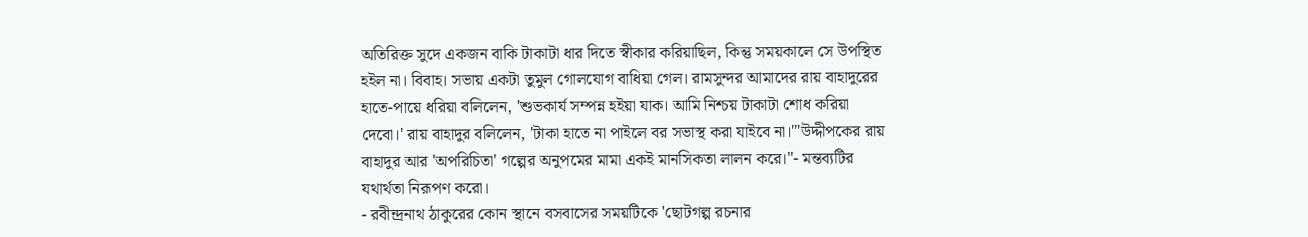অতিরিক্ত সুদে একজন বাকি টাকাটা ধার দিতে স্বীকার করিয়াছিল, কিন্তু সময়কালে সে উপস্থিত হইল না। বিবাহ। সভায় একটা তুমুল গোলযোগ বাধিয়া গেল। রামসুন্দর আমাদের রায় বাহাদুরের হাতে-পায়ে ধরিয়া বলিলেন, 'শুভকার্য সম্পন্ন হইয়া যাক। আমি নিশ্চয় টাকাটা শোধ করিয়া দেবো।' রায় বাহাদুর বলিলেন, 'টাকা হাতে না পাইলে বর সভাস্থ করা যাইবে না।'"উদ্দীপকের রায় বাহাদুর আর 'অপরিচিতা' গল্পের অনুপমের মামা একই মানসিকতা লালন করে।"- মন্তব্যটির যথার্থতা নিরূপণ করো।
- রবীন্দ্রনাথ ঠাকুরের কোন স্থানে বসবাসের সময়টিকে 'ছোটগল্প রচনার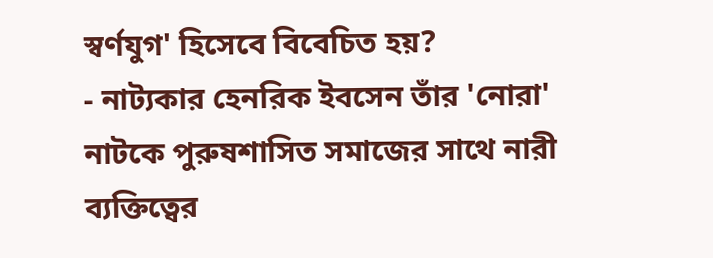স্বর্ণযুগ' হিসেবে বিবেচিত হয়?
- নাট্যকার হেনরিক ইবসেন তাঁর 'নোরা' নাটকে পুরুষশাসিত সমাজের সাথে নারী ব্যক্তিত্বের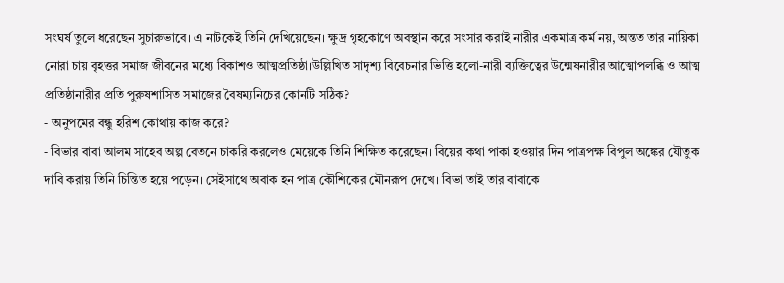সংঘর্ষ তুলে ধরেছেন সুচারুভাবে। এ নাটকেই তিনি দেখিয়েছেন। ক্ষুদ্র গৃহকোণে অবস্থান করে সংসার করাই নারীর একমাত্র কর্ম নয়, অন্তত তার নায়িকা নোরা চায় বৃহত্তর সমাজ জীবনের মধ্যে বিকাশও আত্মপ্রতিষ্ঠা।উল্লিখিত সাদৃশ্য বিবেচনার ভিত্তি হলো-নারী ব্যক্তিত্বের উন্মেষনারীর আত্মোপলব্ধি ও আত্ম প্রতিষ্ঠানারীর প্রতি পুরুষশাসিত সমাজের বৈষম্যনিচের কোনটি সঠিক?
- অনুপমের বন্ধু হরিশ কোথায় কাজ করে?
- বিভার বাবা আলম সাহেব অল্প বেতনে চাকরি করলেও মেয়েকে তিনি শিক্ষিত করেছেন। বিয়ের কথা পাকা হওয়ার দিন পাত্রপক্ষ বিপুল অঙ্কের যৌতুক দাবি করায় তিনি চিন্তিত হয়ে পড়েন। সেইসাথে অবাক হন পাত্র কৌশিকের মৌনরূপ দেখে। বিভা তাই তার বাবাকে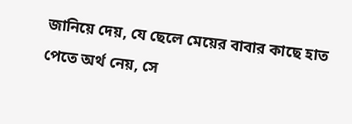জানিয়ে দেয়, যে ছেলে মেয়ের বাবার কাছে হাত পেতে অর্থ নেয়, সে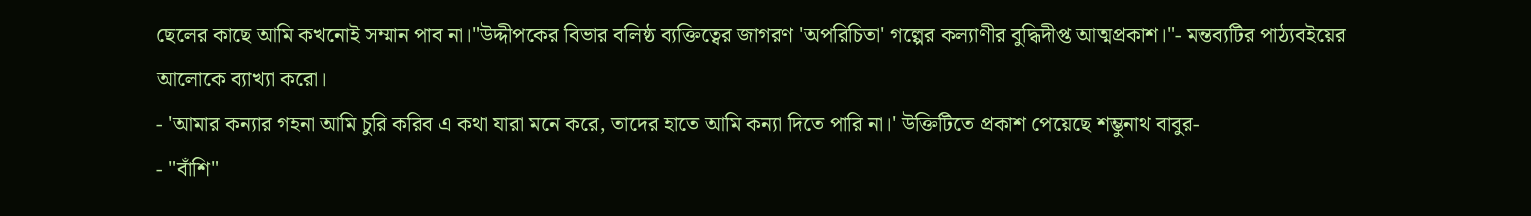ছেলের কাছে আমি কখনোই সম্মান পাব না।"উদ্দীপকের বিভার বলিষ্ঠ ব্যক্তিত্বের জাগরণ 'অপরিচিতা' গল্পের কল্যাণীর বুদ্ধিদীপ্ত আত্মপ্রকাশ।"- মন্তব্যটির পাঠ্যবইয়ের আলোকে ব্যাখ্যা করো।
- 'আমার কন্যার গহনা আমি চুরি করিব এ কথা যারা মনে করে, তাদের হাতে আমি কন্যা দিতে পারি না।' উক্তিটিতে প্রকাশ পেয়েছে শম্ভুনাথ বাবুর-
- "বাঁশি"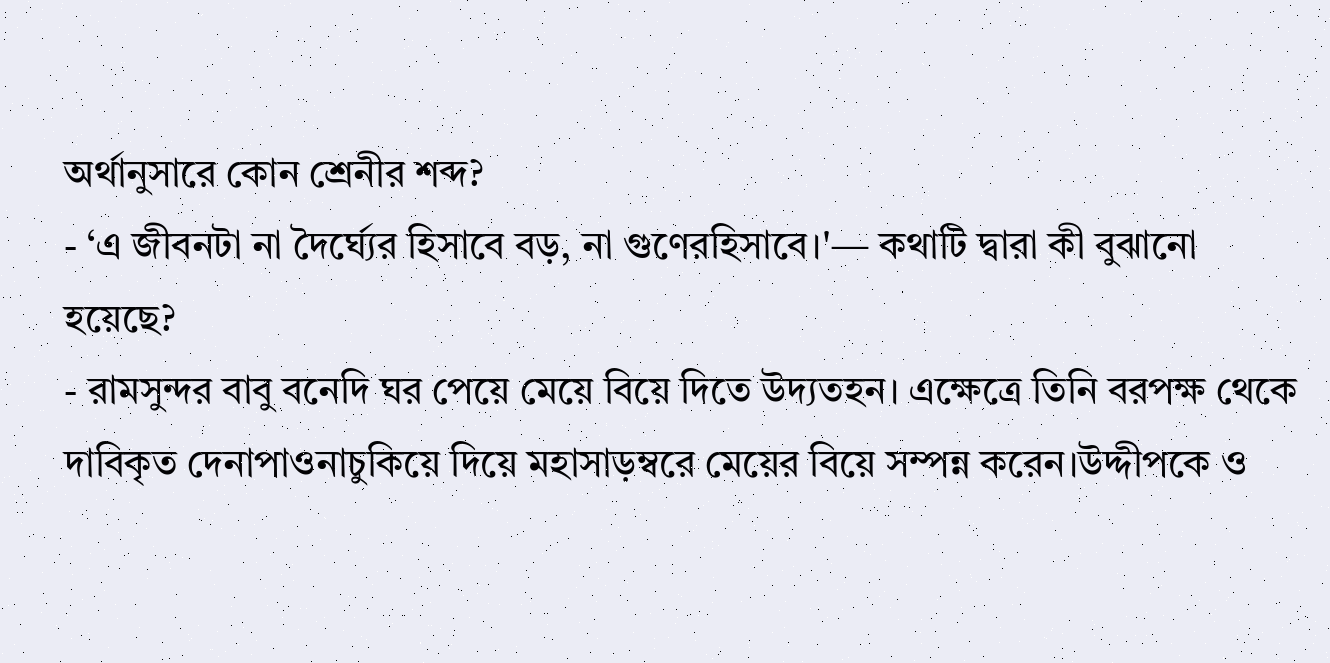অর্থানুসারে কোন শ্রেনীর শব্দ?
- ‘এ জীবনটা না দৈর্ঘ্যের হিসাবে বড়, না গুণেরহিসাবে।'— কথাটি দ্বারা কী বুঝানো হয়েছে?
- রামসুন্দর বাবু বনেদি ঘর পেয়ে মেয়ে বিয়ে দিতে উদ্যতহন। এক্ষেত্রে তিনি বরপক্ষ থেকে দাবিকৃত দেনাপাওনাচুকিয়ে দিয়ে মহাসাড়ম্বরে মেয়ের বিয়ে সম্পন্ন করেন।উদ্দীপকে ও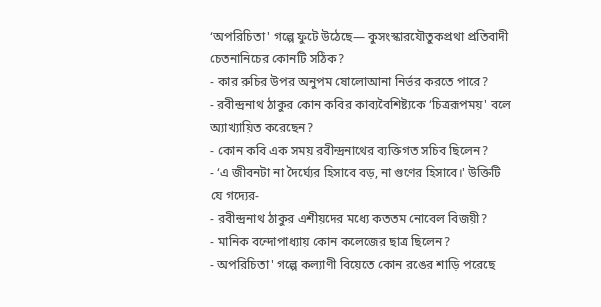‘অপরিচিতা' গল্পে ফুটে উঠেছে— কুসংস্কারযৌতুকপ্রথা প্রতিবাদী চেতনানিচের কোনটি সঠিক?
- কার রুচির উপর অনুপম ষোলোআনা নির্ভর করতে পারে?
- রবীন্দ্রনাথ ঠাকুর কোন কবির কাব্যবৈশিষ্ট্যকে ‘চিত্ররূপময়' বলে অ্যাখ্যায়িত করেছেন?
- কোন কবি এক সময় রবীন্দ্রনাথের ব্যক্তিগত সচিব ছিলেন?
- ‘এ জীবনটা না দৈর্ঘ্যের হিসাবে বড়, না গুণের হিসাবে।' উক্তিটি যে গদ্যের-
- রবীন্দ্রনাথ ঠাকুর এশীয়দের মধ্যে কততম নোবেল বিজয়ী?
- মানিক বন্দোপাধ্যায় কোন কলেজের ছাত্র ছিলেন?
- অপরিচিতা' গল্পে কল্যাণী বিয়েতে কোন রঙের শাড়ি পরেছে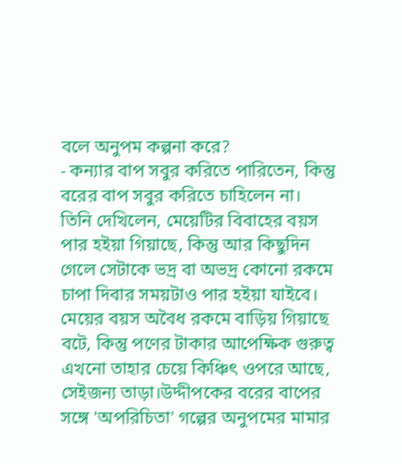বলে অনুপম কল্পনা করে?
- কন্যার বাপ সবুর করিতে পারিতেন, কিন্তু বরের বাপ সবুর করিতে চাহিলেন না। তিনি দেখিলেন, মেয়েটির বিবাহের বয়স পার হইয়া গিয়াছে, কিন্তু আর কিছুদিন গেলে সেটাকে ভদ্র বা অভদ্র কোনো রকমে চাপা দিবার সময়টাও পার হইয়া যাইবে। মেয়ের বয়স অবৈধ রকমে বাড়িয় গিয়াছে বটে, কিন্তু পণের টাকার আপেক্ষিক গুরুত্ব এখনো তাহার চেয়ে কিঞ্চিৎ ওপরে আছে, সেইজন্য তাড়া।উদ্দীপকের বরের বাপের সঙ্গে 'অপরিচিতা' গল্পের অনুপমের মামার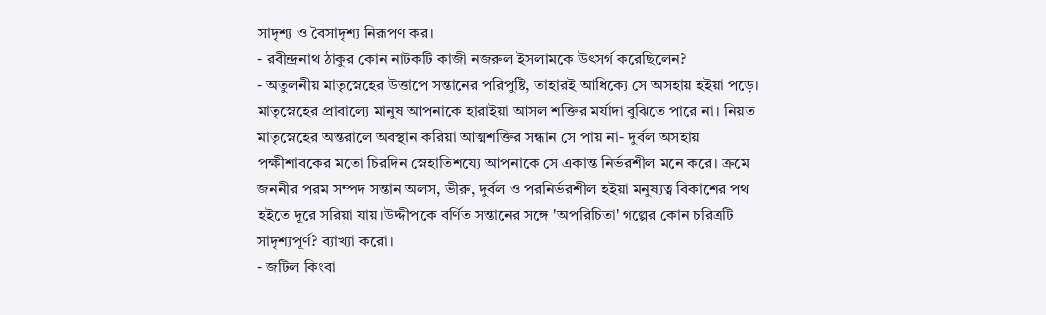সাদৃশ্য ও বৈসাদৃশ্য নিরূপণ কর।
- রবীন্দ্রনাথ ঠাকুর কোন নাটকটি কাজী নজরুল ইসলামকে উৎসর্গ করেছিলেন?
- অতুলনীয় মাতৃস্নেহের উত্তাপে সন্তানের পরিপুষ্টি, তাহারই আধিক্যে সে অসহায় হইয়া পড়ে। মাতৃস্নেহের প্রাবাল্যে মানুষ আপনাকে হারাইয়া আসল শক্তির মর্যাদা বুঝিতে পারে না। নিয়ত মাতৃস্নেহের অন্তরালে অবস্থান করিয়া আত্মশক্তির সন্ধান সে পায় না- দুর্বল অসহায় পক্ষীশাবকের মতো চিরদিন স্নেহাতিশয্যে আপনাকে সে একান্ত নির্ভরশীল মনে করে। ক্রমে জননীর পরম সম্পদ সন্তান অলস, ভীরু, দুর্বল ও পরনির্ভরশীল হইয়া মনুষ্যত্ব বিকাশের পথ হইতে দূরে সরিয়া যায়।উদ্দীপকে বর্ণিত সন্তানের সঙ্গে 'অপরিচিতা' গল্পের কোন চরিত্রটি সাদৃশ্যপূর্ণ? ব্যাখ্যা করো।
- জটিল কিংবা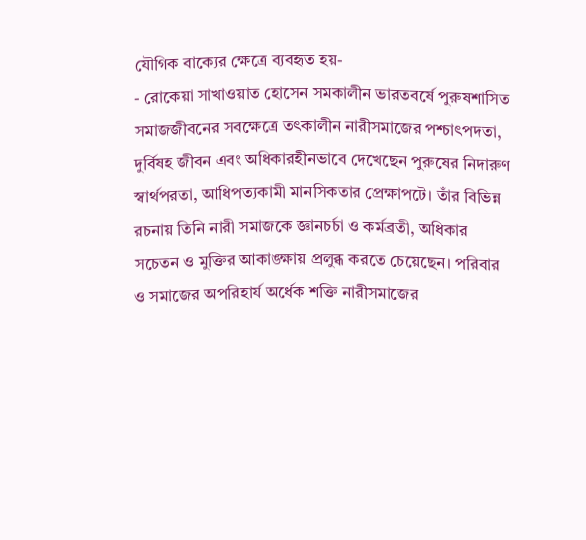যৌগিক বাক্যের ক্ষেত্রে ব্যবহৃত হয়-
- রোকেয়া সাখাওয়াত হোসেন সমকালীন ভারতবর্ষে পুরুষশাসিত সমাজজীবনের সবক্ষেত্রে তৎকালীন নারীসমাজের পশ্চাৎপদতা, দুর্বিষহ জীবন এবং অধিকারহীনভাবে দেখেছেন পুরুষের নিদারুণ স্বার্থপরতা, আধিপত্যকামী মানসিকতার প্রেক্ষাপটে। তাঁর বিভিন্ন রচনায় তিনি নারী সমাজকে জ্ঞানচর্চা ও কর্মব্রতী, অধিকার সচেতন ও মুক্তির আকাঙ্ক্ষায় প্রলুব্ধ করতে চেয়েছেন। পরিবার ও সমাজের অপরিহার্য অর্ধেক শক্তি নারীসমাজের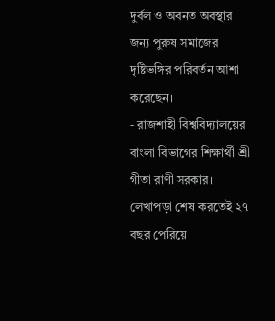দুর্বল ও অবনত অবস্থার জন্য পুরুষ সমাজের দৃষ্টিভঙ্গির পরিবর্তন আশা করেছেন।
- রাজশাহী বিশ্ববিদ্যালয়ের বাংলা বিভাগের শিক্ষার্থী শ্রী গীতা রাণী সরকার। লেখাপড়া শেষ করতেই ২৭ বছর পেরিয়ে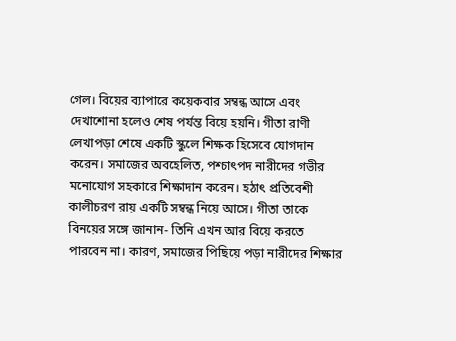গেল। বিয়ের ব্যাপারে কয়েকবার সম্বন্ধ আসে এবং দেখাশোনা হলেও শেষ পর্যন্ত বিয়ে হয়নি। গীতা রাণী লেখাপড়া শেষে একটি স্কুলে শিক্ষক হিসেবে যোগদান করেন। সমাজের অবহেলিত, পশ্চাৎপদ নারীদের গভীর মনোযোগ সহকারে শিক্ষাদান করেন। হঠাৎ প্রতিবেশী কালীচরণ রায় একটি সম্বন্ধ নিয়ে আসে। গীতা তাকে বিনয়ের সঙ্গে জানান- তিনি এখন আর বিয়ে করতে পারবেন না। কারণ, সমাজের পিছিয়ে পড়া নারীদের শিক্ষার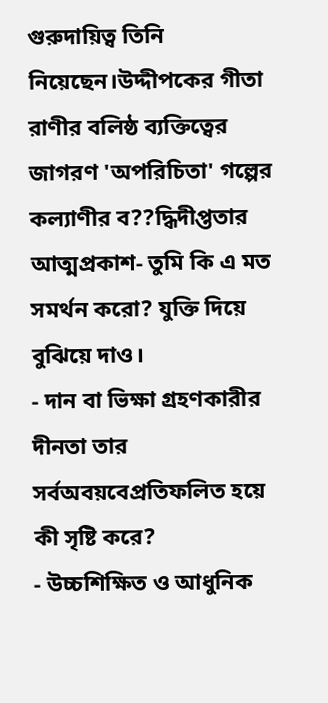গুরুদায়িত্ব তিনি নিয়েছেন।উদ্দীপকের গীতা রাণীর বলিষ্ঠ ব্যক্তিত্বের জাগরণ 'অপরিচিতা' গল্পের কল্যাণীর ব??দ্ধিদীপ্ততার আত্মপ্রকাশ- তুমি কি এ মত সমর্থন করো? যুক্তি দিয়ে বুঝিয়ে দাও।
- দান বা ভিক্ষা গ্রহণকারীর দীনতা তার সর্বঅবয়বেপ্রতিফলিত হয়ে কী সৃষ্টি করে?
- উচ্চশিক্ষিত ও আধুনিক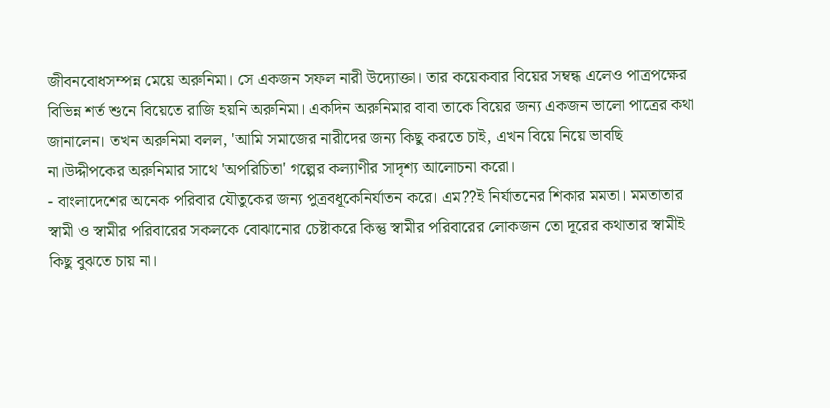জীবনবোধসম্পন্ন মেয়ে অরুনিমা। সে একজন সফল নারী উদ্যোক্তা। তার কয়েকবার বিয়ের সম্বন্ধ এলেও পাত্রপক্ষের বিভিন্ন শর্ত শুনে বিয়েতে রাজি হয়নি অরুনিমা। একদিন অরুনিমার বাবা তাকে বিয়ের জন্য একজন ভালো পাত্রের কথা জানালেন। তখন অরুনিমা বলল, 'আমি সমাজের নারীদের জন্য কিছু করতে চাই, এখন বিয়ে নিয়ে ভাবছি না।উদ্দীপকের অরুনিমার সাথে 'অপরিচিতা' গল্পের কল্যাণীর সাদৃশ্য আলোচনা করো।
- বাংলাদেশের অনেক পরিবার যৌতুকের জন্য পুত্রবধূকেনির্যাতন করে। এম??ই নির্যাতনের শিকার মমতা। মমতাতার স্বামী ও স্বামীর পরিবারের সকলকে বোঝানোর চেষ্টাকরে কিন্তু স্বামীর পরিবারের লোকজন তো দূরের কথাতার স্বামীই কিছু বুঝতে চায় না।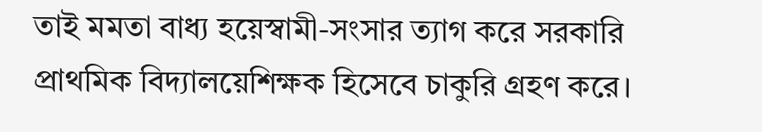তাই মমতা বাধ্য হয়েস্বামী-সংসার ত্যাগ করে সরকারি প্রাথমিক বিদ্যালয়েশিক্ষক হিসেবে চাকুরি গ্রহণ করে।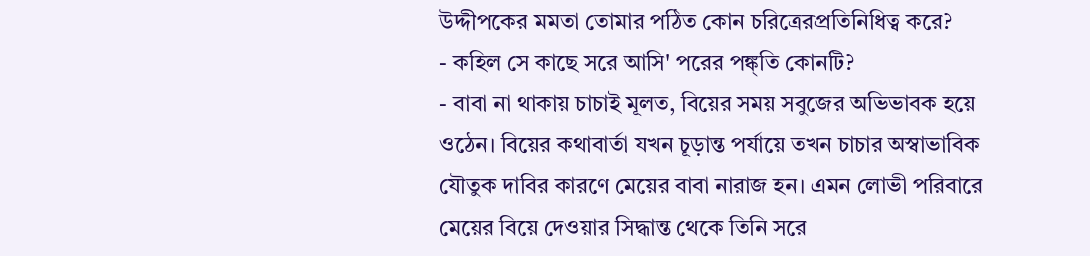উদ্দীপকের মমতা তোমার পঠিত কোন চরিত্রেরপ্রতিনিধিত্ব করে?
- কহিল সে কাছে সরে আসি' পরের পঙ্ক্তি কোনটি?
- বাবা না থাকায় চাচাই মূলত, বিয়ের সময় সবুজের অভিভাবক হয়ে ওঠেন। বিয়ের কথাবার্তা যখন চূড়ান্ত পর্যায়ে তখন চাচার অস্বাভাবিক যৌতুক দাবির কারণে মেয়ের বাবা নারাজ হন। এমন লোভী পরিবারে মেয়ের বিয়ে দেওয়ার সিদ্ধান্ত থেকে তিনি সরে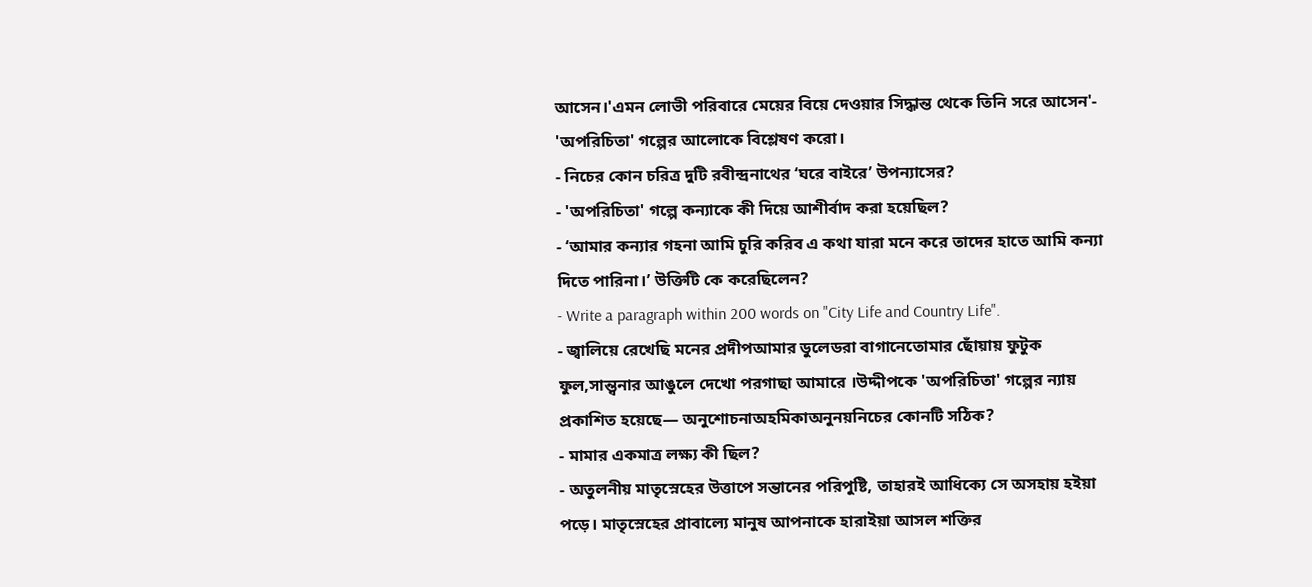আসেন।'এমন লোভী পরিবারে মেয়ের বিয়ে দেওয়ার সিদ্ধান্ত থেকে তিনি সরে আসেন'- 'অপরিচিতা' গল্পের আলোকে বিশ্লেষণ করো।
- নিচের কোন চরিত্র দুটি রবীন্দ্রনাথের ‘ঘরে বাইরে’ উপন্যাসের?
- 'অপরিচিতা' গল্পে কন্যাকে কী দিয়ে আশীর্বাদ করা হয়েছিল?
- ‘আমার কন্যার গহনা আমি চুরি করিব এ কথা যারা মনে করে তাদের হাতে আমি কন্যা দিতে পারিনা।’ উক্তিটি কে করেছিলেন?
- Write a paragraph within 200 words on "City Life and Country Life".
- জ্বালিয়ে রেখেছি মনের প্রদীপআমার ডুলেডরা বাগানেতোমার ছোঁয়ায় ফুটুক ফুল,সান্ত্বনার আঙুলে দেখো পরগাছা আমারে ।উদ্দীপকে 'অপরিচিতা' গল্পের ন্যায় প্রকাশিত হয়েছে— অনুশোচনাঅহমিকাঅনুনয়নিচের কোনটি সঠিক?
- মামার একমাত্র লক্ষ্য কী ছিল?
- অতুলনীয় মাতৃস্নেহের উত্তাপে সন্তানের পরিপুষ্টি, তাহারই আধিক্যে সে অসহায় হইয়া পড়ে। মাতৃস্নেহের প্রাবাল্যে মানুষ আপনাকে হারাইয়া আসল শক্তির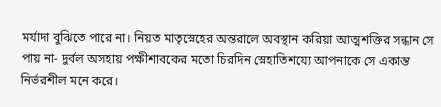মর্যাদা বুঝিতে পারে না। নিয়ত মাতৃস্নেহের অন্তরালে অবস্থান করিয়া আত্মশক্তির সন্ধান সে পায় না- দুর্বল অসহায় পক্ষীশাবকের মতো চিরদিন স্নেহাতিশয্যে আপনাকে সে একান্ত নির্ভরশীল মনে করে।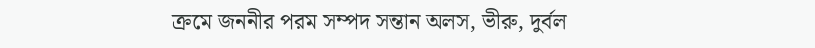ক্রমে জননীর পরম সম্পদ সন্তান অলস, ভীরু, দুর্বল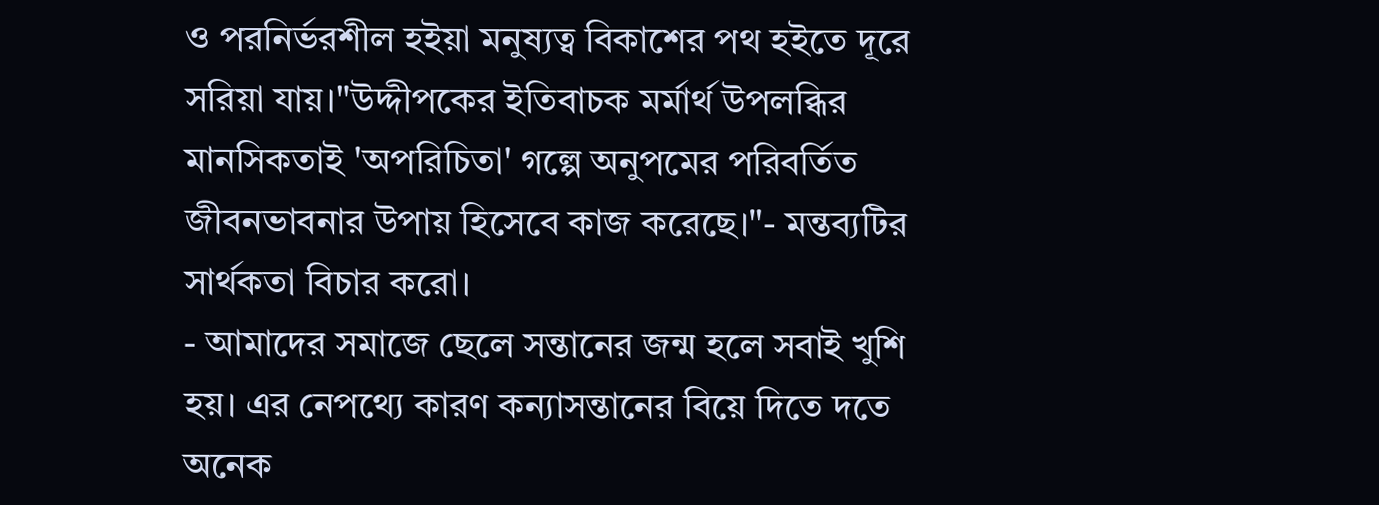ও পরনির্ভরশীল হইয়া মনুষ্যত্ব বিকাশের পথ হইতে দূরে সরিয়া যায়।"উদ্দীপকের ইতিবাচক মর্মার্থ উপলব্ধির মানসিকতাই 'অপরিচিতা' গল্পে অনুপমের পরিবর্তিত জীবনভাবনার উপায় হিসেবে কাজ করেছে।"- মন্তব্যটির সার্থকতা বিচার করো।
- আমাদের সমাজে ছেলে সন্তানের জন্ম হলে সবাই খুশি হয়। এর নেপথ্যে কারণ কন্যাসন্তানের বিয়ে দিতে দতে অনেক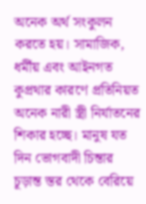অনেক অর্থ সংকুলন করতে হয়। সামাজিক, ধর্মীয় এবং আইনগত কুপ্রথার কারণে প্রতিনিয়ত অনেক নারী স্ত্রী নির্যাতনের শিকার হচ্ছে। মানুষ যত দিন ভোগবাদী চিন্তার চূড়ান্ত স্তর থেকে বেরিয়ে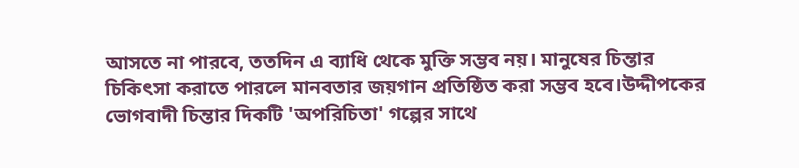আসতে না পারবে, ততদিন এ ব্যাধি থেকে মুক্তি সম্ভব নয়। মানুষের চিন্তার চিকিৎসা করাতে পারলে মানবতার জয়গান প্রতিষ্ঠিত করা সম্ভব হবে।উদ্দীপকের ভোগবাদী চিন্তার দিকটি 'অপরিচিতা' গল্পের সাথে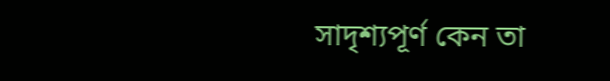সাদৃশ্যপূর্ণ কেন তা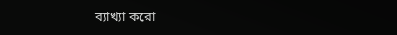ব্যাখ্যা করো